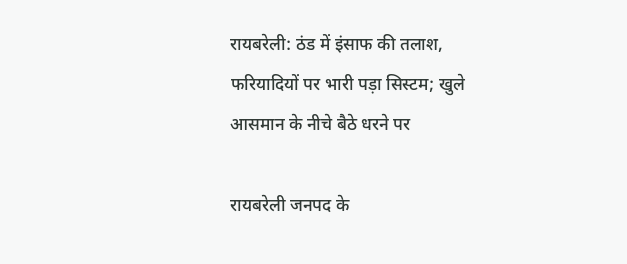रायबरेली: ठंड में इंसाफ की तलाश, फरियादियों पर भारी पड़ा सिस्टम; खुले आसमान के नीचे बैठे धरने पर

रायबरेली जनपद के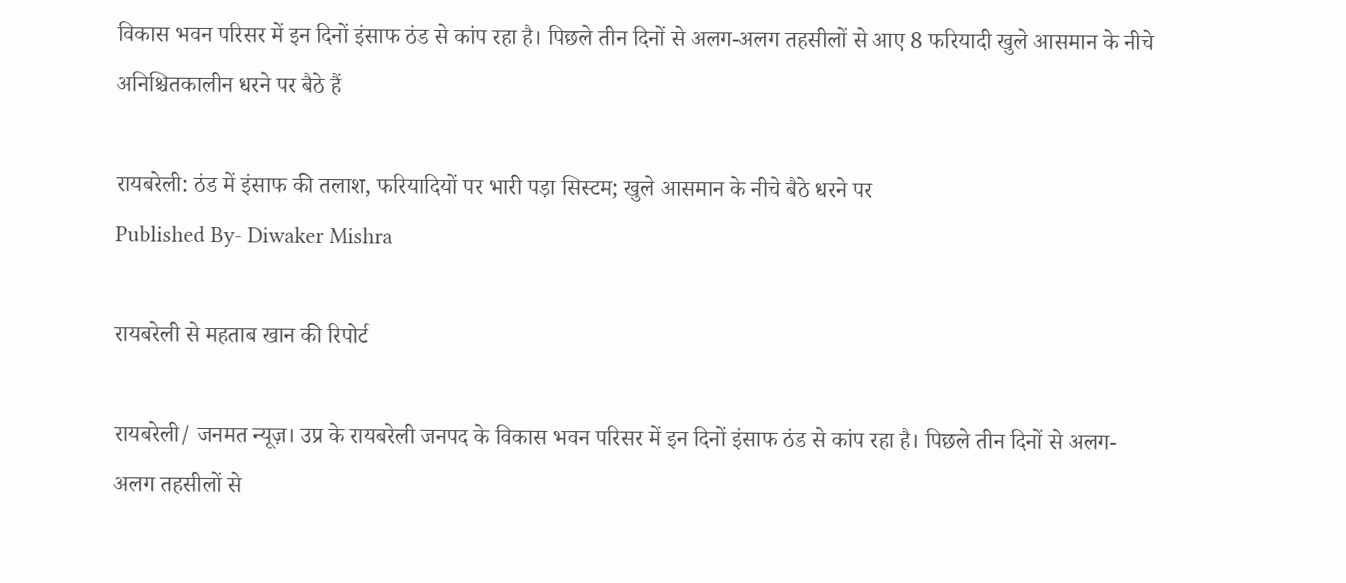विकास भवन परिसर में इन दिनों इंसाफ ठंड से कांप रहा है। पिछले तीन दिनों से अलग-अलग तहसीलों से आए 8 फरियादी खुले आसमान के नीचे अनिश्चितकालीन धरने पर बैठे हैं

रायबरेली: ठंड में इंसाफ की तलाश, फरियादियों पर भारी पड़ा सिस्टम; खुले आसमान के नीचे बैठे धरने पर
Published By- Diwaker Mishra

रायबरेली से महताब खान की रिपोर्ट

रायबरेली/ जनमत न्यूज़। उप्र के रायबरेली जनपद के विकास भवन परिसर में इन दिनों इंसाफ ठंड से कांप रहा है। पिछले तीन दिनों से अलग-अलग तहसीलों से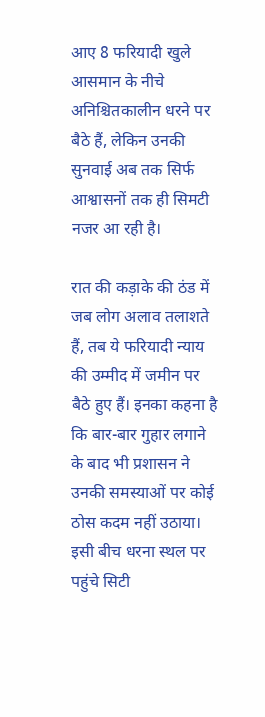आए 8 फरियादी खुले आसमान के नीचे अनिश्चितकालीन धरने पर बैठे हैं, लेकिन उनकी सुनवाई अब तक सिर्फ आश्वासनों तक ही सिमटी नजर आ रही है।

रात की कड़ाके की ठंड में जब लोग अलाव तलाशते हैं, तब ये फरियादी न्याय की उम्मीद में जमीन पर बैठे हुए हैं। इनका कहना है कि बार-बार गुहार लगाने के बाद भी प्रशासन ने उनकी समस्याओं पर कोई ठोस कदम नहीं उठाया। इसी बीच धरना स्थल पर पहुंचे सिटी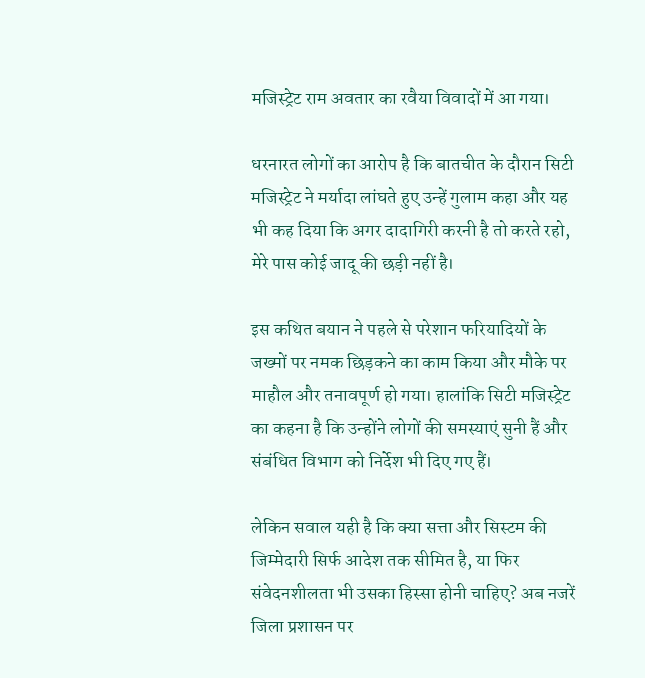मजिस्ट्रेट राम अवतार का रवैया विवादों में आ गया।

धरनारत लोगों का आरोप है कि बातचीत के दौरान सिटी मजिस्ट्रेट ने मर्यादा लांघते हुए उन्हें गुलाम कहा और यह भी कह दिया कि अगर दादागिरी करनी है तो करते रहो, मेरे पास कोई जादू की छड़ी नहीं है।

इस कथित बयान ने पहले से परेशान फरियादियों के जख्मों पर नमक छिड़कने का काम किया और मौके पर माहौल और तनावपूर्ण हो गया। हालांकि सिटी मजिस्ट्रेट का कहना है कि उन्होंने लोगों की समस्याएं सुनी हैं और संबंधित विभाग को निर्देश भी दिए गए हैं।

लेकिन सवाल यही है कि क्या सत्ता और सिस्टम की जिम्मेदारी सिर्फ आदेश तक सीमित है, या फिर संवेदनशीलता भी उसका हिस्सा होनी चाहिए? अब नजरें जिला प्रशासन पर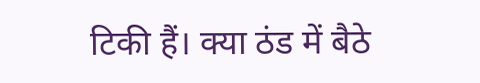टिकी हैं। क्या ठंड में बैठे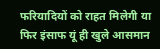फरियादियों को राहत मिलेगी या फिर इंसाफ यूं ही खुले आसमान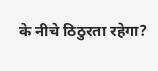के नीचे ठिठुरता रहेगा?